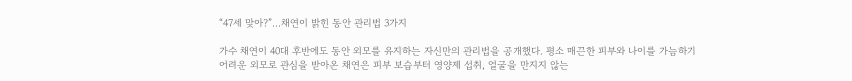“47세 맞아?”…채연이 밝힌 동안 관리법 3가지

가수 채연이 40대 후반에도 동안 외모를 유지하는 자신만의 관리법을 공개했다. 평소 매끈한 피부와 나이를 가늠하기 어려운 외모로 관심을 받아온 채연은 피부 보습부터 영양제 섭취, 얼굴을 만지지 않는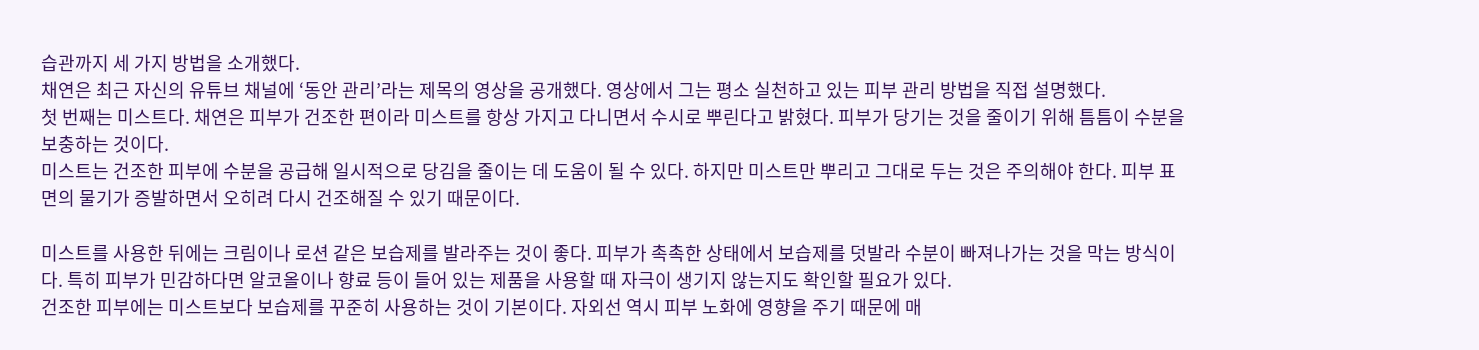습관까지 세 가지 방법을 소개했다.
채연은 최근 자신의 유튜브 채널에 ‘동안 관리’라는 제목의 영상을 공개했다. 영상에서 그는 평소 실천하고 있는 피부 관리 방법을 직접 설명했다.
첫 번째는 미스트다. 채연은 피부가 건조한 편이라 미스트를 항상 가지고 다니면서 수시로 뿌린다고 밝혔다. 피부가 당기는 것을 줄이기 위해 틈틈이 수분을 보충하는 것이다.
미스트는 건조한 피부에 수분을 공급해 일시적으로 당김을 줄이는 데 도움이 될 수 있다. 하지만 미스트만 뿌리고 그대로 두는 것은 주의해야 한다. 피부 표면의 물기가 증발하면서 오히려 다시 건조해질 수 있기 때문이다.

미스트를 사용한 뒤에는 크림이나 로션 같은 보습제를 발라주는 것이 좋다. 피부가 촉촉한 상태에서 보습제를 덧발라 수분이 빠져나가는 것을 막는 방식이다. 특히 피부가 민감하다면 알코올이나 향료 등이 들어 있는 제품을 사용할 때 자극이 생기지 않는지도 확인할 필요가 있다.
건조한 피부에는 미스트보다 보습제를 꾸준히 사용하는 것이 기본이다. 자외선 역시 피부 노화에 영향을 주기 때문에 매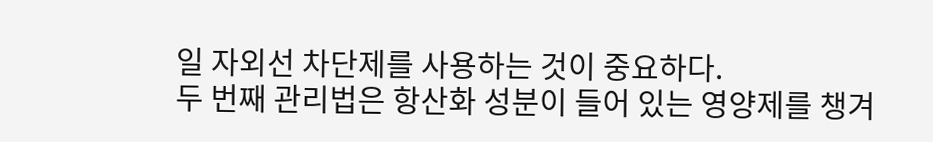일 자외선 차단제를 사용하는 것이 중요하다.
두 번째 관리법은 항산화 성분이 들어 있는 영양제를 챙겨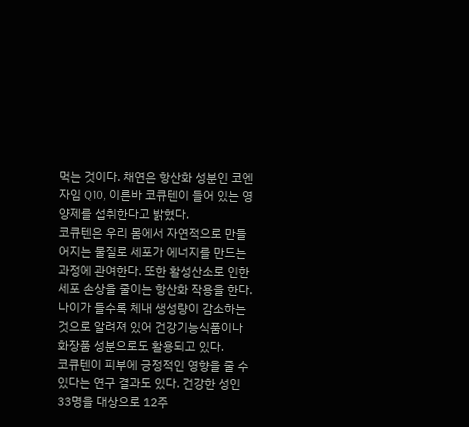먹는 것이다. 채연은 항산화 성분인 코엔자임 Q10, 이른바 코큐텐이 들어 있는 영양제를 섭취한다고 밝혔다.
코큐텐은 우리 몸에서 자연적으로 만들어지는 물질로 세포가 에너지를 만드는 과정에 관여한다. 또한 활성산소로 인한 세포 손상을 줄이는 항산화 작용을 한다. 나이가 들수록 체내 생성량이 감소하는 것으로 알려져 있어 건강기능식품이나 화장품 성분으로도 활용되고 있다.
코큐텐이 피부에 긍정적인 영향을 줄 수 있다는 연구 결과도 있다. 건강한 성인 33명을 대상으로 12주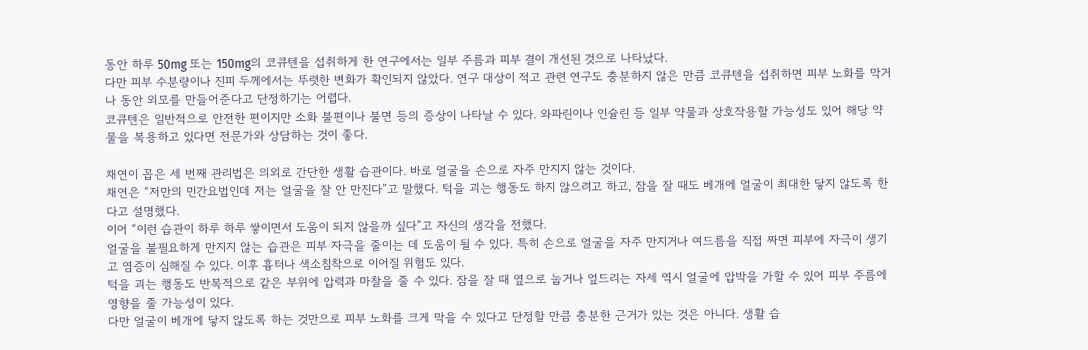동안 하루 50mg 또는 150mg의 코큐텐을 섭취하게 한 연구에서는 일부 주름과 피부 결이 개선된 것으로 나타났다.
다만 피부 수분량이나 진피 두께에서는 뚜렷한 변화가 확인되지 않았다. 연구 대상이 적고 관련 연구도 충분하지 않은 만큼 코큐텐을 섭취하면 피부 노화를 막거나 동안 외모를 만들어준다고 단정하기는 어렵다.
코큐텐은 일반적으로 안전한 편이지만 소화 불편이나 불면 등의 증상이 나타날 수 있다. 와파린이나 인슐린 등 일부 약물과 상호작용할 가능성도 있어 해당 약물을 복용하고 있다면 전문가와 상담하는 것이 좋다.

채연이 꼽은 세 번째 관리법은 의외로 간단한 생활 습관이다. 바로 얼굴을 손으로 자주 만지지 않는 것이다.
채연은 “저만의 민간요법인데 저는 얼굴을 잘 안 만진다”고 말했다. 턱을 괴는 행동도 하지 않으려고 하고, 잠을 잘 때도 베개에 얼굴이 최대한 닿지 않도록 한다고 설명했다.
이어 “이런 습관이 하루 하루 쌓이면서 도움이 되지 않을까 싶다”고 자신의 생각을 전했다.
얼굴을 불필요하게 만지지 않는 습관은 피부 자극을 줄이는 데 도움이 될 수 있다. 특히 손으로 얼굴을 자주 만지거나 여드름을 직접 짜면 피부에 자극이 생기고 염증이 심해질 수 있다. 이후 흉터나 색소침착으로 이어질 위험도 있다.
턱을 괴는 행동도 반복적으로 같은 부위에 압력과 마찰을 줄 수 있다. 잠을 잘 때 옆으로 눕거나 엎드리는 자세 역시 얼굴에 압박을 가할 수 있어 피부 주름에 영향을 줄 가능성이 있다.
다만 얼굴이 베개에 닿지 않도록 하는 것만으로 피부 노화를 크게 막을 수 있다고 단정할 만큼 충분한 근거가 있는 것은 아니다. 생활 습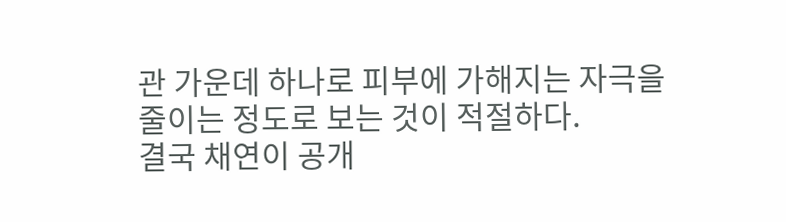관 가운데 하나로 피부에 가해지는 자극을 줄이는 정도로 보는 것이 적절하다.
결국 채연이 공개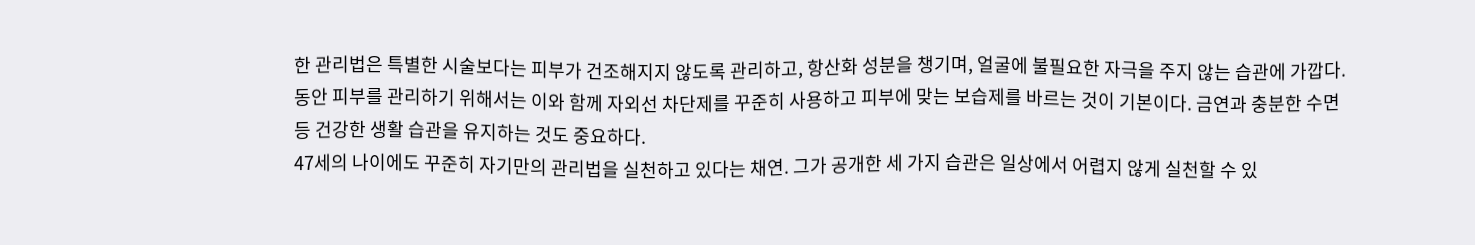한 관리법은 특별한 시술보다는 피부가 건조해지지 않도록 관리하고, 항산화 성분을 챙기며, 얼굴에 불필요한 자극을 주지 않는 습관에 가깝다.
동안 피부를 관리하기 위해서는 이와 함께 자외선 차단제를 꾸준히 사용하고 피부에 맞는 보습제를 바르는 것이 기본이다. 금연과 충분한 수면 등 건강한 생활 습관을 유지하는 것도 중요하다.
47세의 나이에도 꾸준히 자기만의 관리법을 실천하고 있다는 채연. 그가 공개한 세 가지 습관은 일상에서 어렵지 않게 실천할 수 있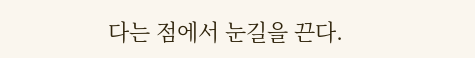다는 점에서 눈길을 끈다.